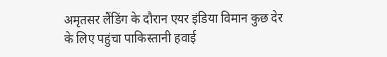अमृतसर लैंडिंग के दौरान एयर इंडिया विमान कुछ देर के लिए पहुंचा पाकिस्तानी हवाई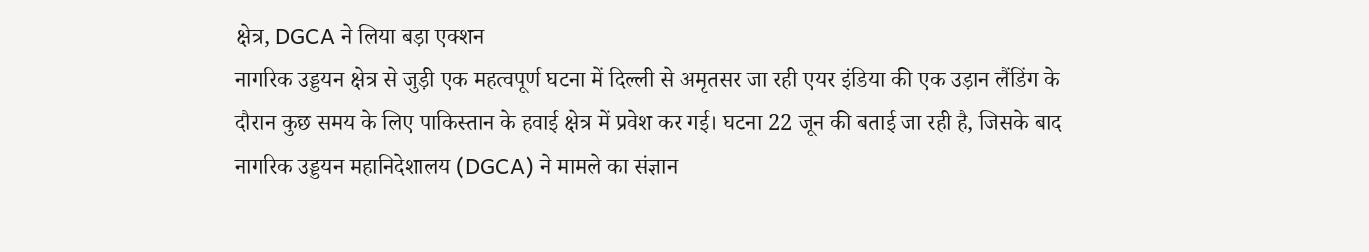क्षेत्र, DGCA ने लिया बड़ा एक्शन
नागरिक उड्डयन क्षेत्र से जुड़ी एक महत्वपूर्ण घटना में दिल्ली से अमृतसर जा रही एयर इंडिया की एक उड़ान लैंडिंग के दौरान कुछ समय के लिए पाकिस्तान के हवाई क्षेत्र में प्रवेश कर गई। घटना 22 जून की बताई जा रही है, जिसके बाद नागरिक उड्डयन महानिदेशालय (DGCA) ने मामले का संज्ञान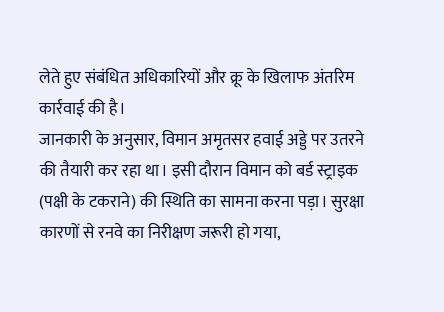लेते हुए संबंधित अधिकारियों और क्रू के खिलाफ अंतरिम कार्रवाई की है।
जानकारी के अनुसार, विमान अमृतसर हवाई अड्डे पर उतरने की तैयारी कर रहा था। इसी दौरान विमान को बर्ड स्ट्राइक (पक्षी के टकराने) की स्थिति का सामना करना पड़ा। सुरक्षा कारणों से रनवे का निरीक्षण जरूरी हो गया,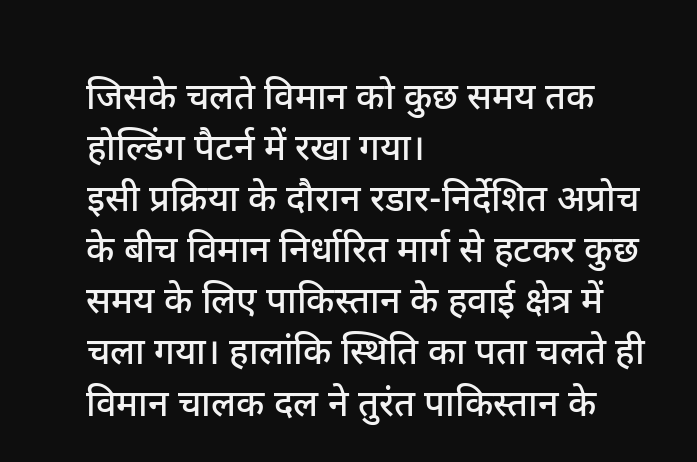जिसके चलते विमान को कुछ समय तक होल्डिंग पैटर्न में रखा गया।
इसी प्रक्रिया के दौरान रडार-निर्देशित अप्रोच के बीच विमान निर्धारित मार्ग से हटकर कुछ समय के लिए पाकिस्तान के हवाई क्षेत्र में चला गया। हालांकि स्थिति का पता चलते ही विमान चालक दल ने तुरंत पाकिस्तान के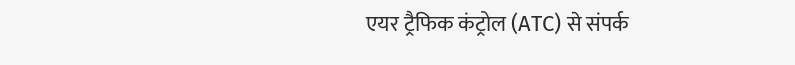एयर ट्रैफिक कंट्रोल (ATC) से संपर्क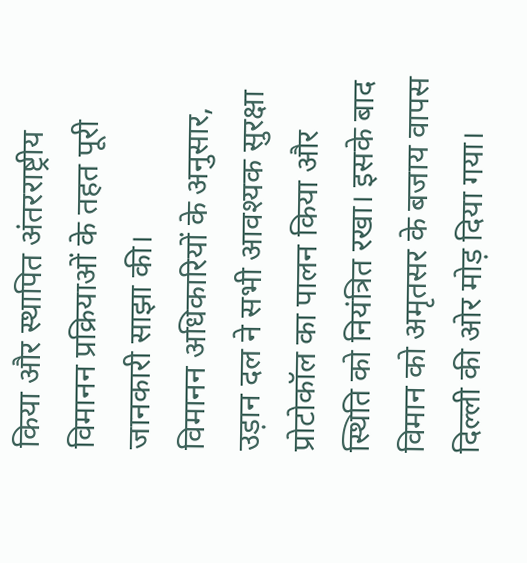किया और स्थापित अंतरराष्ट्रीय विमानन प्रक्रियाओं के तहत पूरी जानकारी साझा की।
विमानन अधिकारियों के अनुसार, उड़ान दल ने सभी आवश्यक सुरक्षा प्रोटोकॉल का पालन किया और स्थिति को नियंत्रित रखा। इसके बाद विमान को अमृतसर के बजाय वापस दिल्ली की ओर मोड़ दिया गया।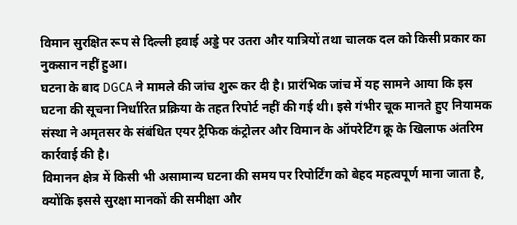विमान सुरक्षित रूप से दिल्ली हवाई अड्डे पर उतरा और यात्रियों तथा चालक दल को किसी प्रकार का नुकसान नहीं हुआ।
घटना के बाद DGCA ने मामले की जांच शुरू कर दी है। प्रारंभिक जांच में यह सामने आया कि इस घटना की सूचना निर्धारित प्रक्रिया के तहत रिपोर्ट नहीं की गई थी। इसे गंभीर चूक मानते हुए नियामक संस्था ने अमृतसर के संबंधित एयर ट्रैफिक कंट्रोलर और विमान के ऑपरेटिंग क्रू के खिलाफ अंतरिम कार्रवाई की है।
विमानन क्षेत्र में किसी भी असामान्य घटना की समय पर रिपोर्टिंग को बेहद महत्वपूर्ण माना जाता है, क्योंकि इससे सुरक्षा मानकों की समीक्षा और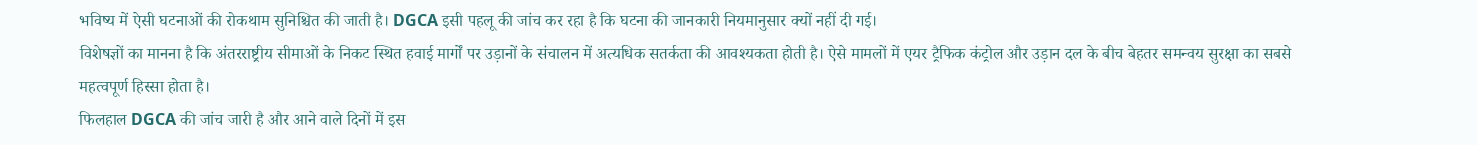भविष्य में ऐसी घटनाओं की रोकथाम सुनिश्चित की जाती है। DGCA इसी पहलू की जांच कर रहा है कि घटना की जानकारी नियमानुसार क्यों नहीं दी गई।
विशेषज्ञों का मानना है कि अंतरराष्ट्रीय सीमाओं के निकट स्थित हवाई मार्गों पर उड़ानों के संचालन में अत्यधिक सतर्कता की आवश्यकता होती है। ऐसे मामलों में एयर ट्रैफिक कंट्रोल और उड़ान दल के बीच बेहतर समन्वय सुरक्षा का सबसे महत्वपूर्ण हिस्सा होता है।
फिलहाल DGCA की जांच जारी है और आने वाले दिनों में इस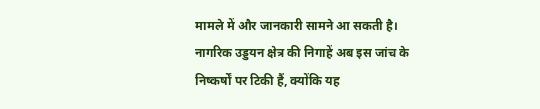मामले में और जानकारी सामने आ सकती है। नागरिक उड्डयन क्षेत्र की निगाहें अब इस जांच के निष्कर्षों पर टिकी हैं, क्योंकि यह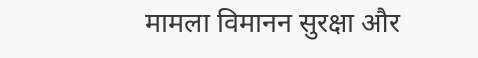मामला विमानन सुरक्षा और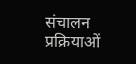संचालन प्रक्रियाओं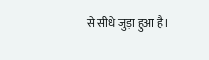से सीधे जुड़ा हुआ है।